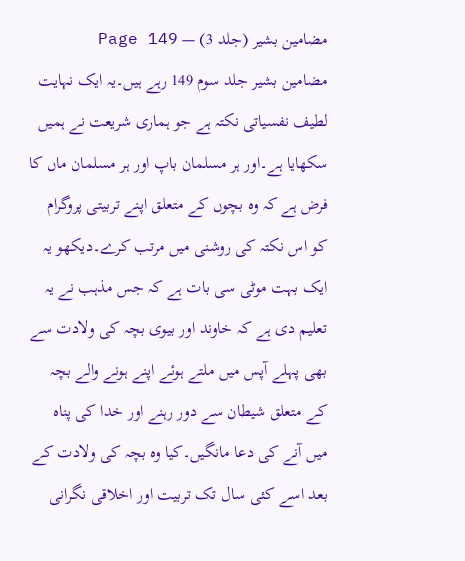مضامین بشیر (جلد 3) — Page 149
مضامین بشیر جلد سوم 149 رہے ہیں۔یہ ایک نہایت لطیف نفسیاتی نکتہ ہے جو ہماری شریعت نے ہمیں سکھایا ہے۔اور ہر مسلمان باپ اور ہر مسلمان ماں کا فرض ہے کہ وہ بچوں کے متعلق اپنے تربیتی پروگرام کو اس نکتہ کی روشنی میں مرتب کرے۔دیکھو یہ ایک بہت موٹی سی بات ہے کہ جس مذہب نے یہ تعلیم دی ہے کہ خاوند اور بیوی بچہ کی ولادت سے بھی پہلے آپس میں ملتے ہوئے اپنے ہونے والے بچہ کے متعلق شیطان سے دور رہنے اور خدا کی پناہ میں آنے کی دعا مانگیں۔کیا وہ بچہ کی ولادت کے بعد اسے کئی سال تک تربیت اور اخلاقی نگرانی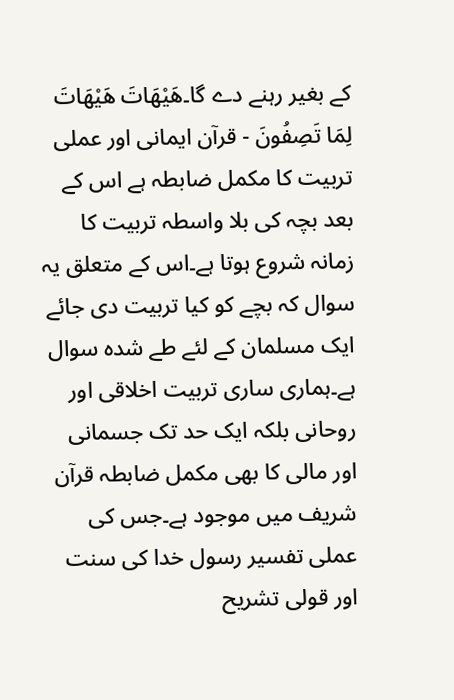کے بغیر رہنے دے گا۔هَيْهَاتَ هَيْهَاتَ لِمَا تَصِفُونَ - قرآن ایمانی اور عملی تربیت کا مکمل ضابطہ ہے اس کے بعد بچہ کی بلا واسطہ تربیت کا زمانہ شروع ہوتا ہے۔اس کے متعلق یہ سوال کہ بچے کو کیا تربیت دی جائے ایک مسلمان کے لئے طے شدہ سوال ہے۔ہماری ساری تربیت اخلاقی اور روحانی بلکہ ایک حد تک جسمانی اور مالی کا بھی مکمل ضابطہ قرآن شریف میں موجود ہے۔جس کی عملی تفسیر رسول خدا کی سنت اور قولی تشریح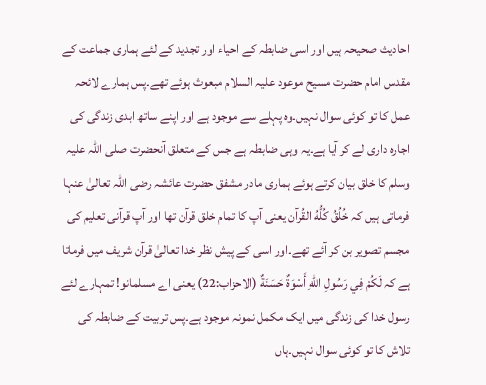احادیث صحیحہ ہیں اور اسی ضابطہ کے احیاء اور تجدید کے لئے ہماری جماعت کے مقدس امام حضرت مسیح موعود علیہ السلام مبعوث ہوئے تھے۔پس ہمارے لائحہ عمل کا تو کوئی سوال نہیں۔وہ پہلے سے موجود ہے اور اپنے ساتھ ابدی زندگی کی اجارہ داری لے کر آیا ہے۔یہ وہی ضابطہ ہے جس کے متعلق آنحضرت صلی اللہ علیہ وسلم کا خلق بیان کرتے ہوئے ہماری مادر مشفق حضرت عائشہ رضی اللہ تعالیٰ عنہا فرماتی ہیں کہ خُلُقُ كُلُّهُ القُرآن یعنی آپ کا تمام خلق قرآن تھا اور آپ قرآنی تعلیم کی مجسم تصویر بن کر آئے تھے۔اور اسی کے پیش نظر خدا تعالیٰ قرآن شریف میں فرماتا ہے کہ لَكُمْ فِي رَسُولِ اللهِ أَسْوَةٌ حَسَنَةٌ (الاحزاب:22) یعنی اے مسلمانو! تمہارے لئے رسول خدا کی زندگی میں ایک مکمل نمونہ موجود ہے۔پس تربیت کے ضابطہ کی تلاش کا تو کوئی سوال نہیں۔ہاں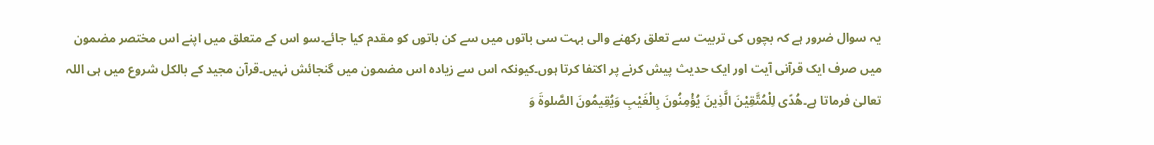یہ سوال ضرور ہے کہ بچوں کی تربیت سے تعلق رکھنے والی بہت سی باتوں میں سے کن باتوں کو مقدم کیا جائے۔سو اس کے متعلق میں اپنے اس مختصر مضمون میں صرف ایک قرآنی آیت اور ایک حدیث پیش کرنے پر اکتفا کرتا ہوں۔کیونکہ اس سے زیادہ اس مضمون میں گنجائش نہیں۔قرآن مجید کے بالکل شروع میں ہی اللہ تعالیٰ فرماتا ہے۔هُدًى لِلْمُتَّقِيْنَ الَّذِينَ يُؤْمِنُونَ بِالْغَيْبِ وَيُقِيمُونَ الصَّلوةَ وَ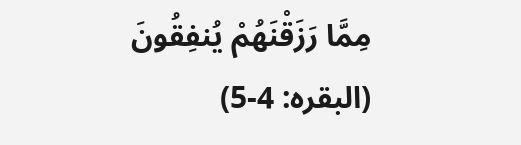مِمَّا رَزَقْنَهُمْ يُنفِقُونَ (البقره: 4-5)